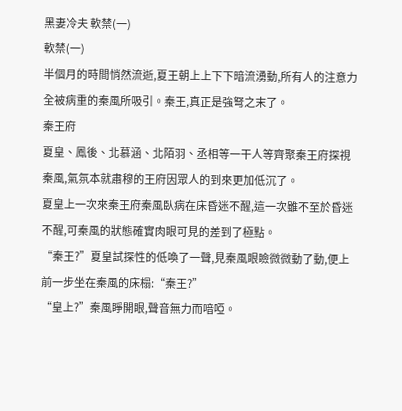黑妻冷夫 軟禁(一)
軟禁(一)
半個月的時間悄然流逝,夏王朝上上下下暗流湧動,所有人的注意力全被病重的秦風所吸引。秦王,真正是強弩之末了。
秦王府
夏皇、鳳後、北慕涵、北陌羽、丞相等一干人等齊聚秦王府探視秦風,氣氛本就肅穆的王府因眾人的到來更加低沉了。
夏皇上一次來秦王府秦風臥病在床昏迷不醒,這一次雖不至於昏迷不醒,可秦風的狀態確實肉眼可見的差到了極點。
“秦王?”夏皇試探性的低喚了一聲,見秦風眼瞼微微動了動,便上前一步坐在秦風的床榻:“秦王?”
“皇上?”秦風睜開眼,聲音無力而喑啞。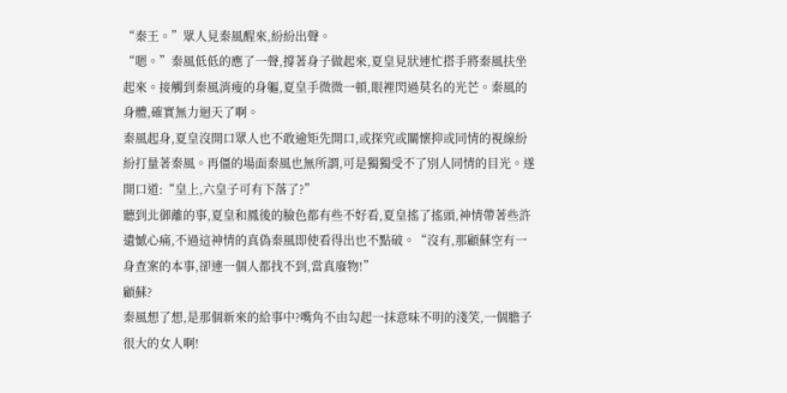“秦王。”眾人見秦風醒來,紛紛出聲。
“嗯。”秦風低低的應了一聲,撐著身子做起來,夏皇見狀連忙搭手將秦風扶坐起來。接觸到秦風消瘦的身軀,夏皇手微微一頓,眼裡閃過莫名的光芒。秦風的身體,確實無力迴天了啊。
秦風起身,夏皇沒開口眾人也不敢逾矩先開口,或探究或關懷抑或同情的視線紛紛打量著秦風。再僵的場面秦風也無所謂,可是獨獨受不了別人同情的目光。遂開口道:“皇上,六皇子可有下落了?”
聽到北御離的事,夏皇和鳳後的臉色都有些不好看,夏皇搖了搖頭,神情帶著些許遺憾心痛,不過這神情的真偽秦風即使看得出也不點破。“沒有,那顧蘇空有一身查案的本事,卻連一個人都找不到,當真廢物!”
顧蘇?
秦風想了想,是那個新來的給事中?嘴角不由勾起一抹意味不明的淺笑,一個膽子很大的女人啊!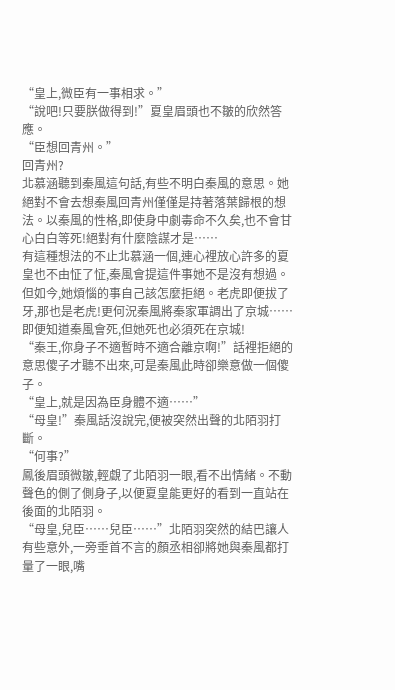“皇上,微臣有一事相求。”
“說吧!只要朕做得到!”夏皇眉頭也不皺的欣然答應。
“臣想回青州。”
回青州?
北慕涵聽到秦風這句話,有些不明白秦風的意思。她絕對不會去想秦風回青州僅僅是持著落葉歸根的想法。以秦風的性格,即使身中劇毒命不久矣,也不會甘心白白等死!絕對有什麼陰謀才是……
有這種想法的不止北慕涵一個,連心裡放心許多的夏皇也不由怔了怔,秦風會提這件事她不是沒有想過。但如今,她煩惱的事自己該怎麼拒絕。老虎即便拔了牙,那也是老虎!更何況秦風將秦家軍調出了京城……
即便知道秦風會死,但她死也必須死在京城!
“秦王,你身子不適暫時不適合離京啊!”話裡拒絕的意思傻子才聽不出來,可是秦風此時卻樂意做一個傻子。
“皇上,就是因為臣身體不適……”
“母皇!”秦風話沒說完,便被突然出聲的北陌羽打斷。
“何事?”
鳳後眉頭微皺,輕覷了北陌羽一眼,看不出情緒。不動聲色的側了側身子,以便夏皇能更好的看到一直站在後面的北陌羽。
“母皇,兒臣……兒臣……”北陌羽突然的結巴讓人有些意外,一旁垂首不言的顏丞相卻將她與秦風都打量了一眼,嘴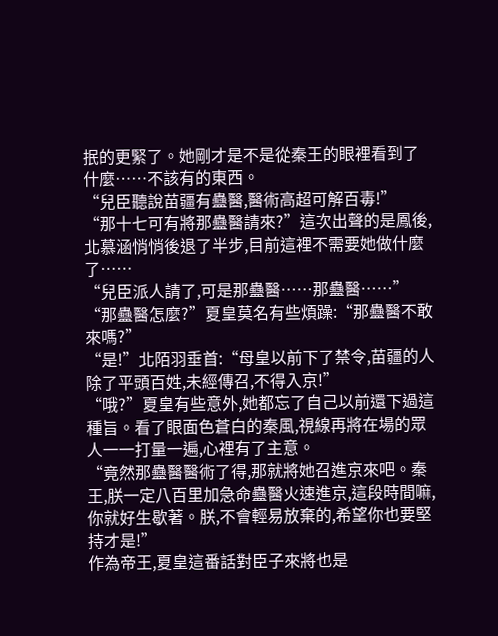抿的更緊了。她剛才是不是從秦王的眼裡看到了什麼……不該有的東西。
“兒臣聽說苗疆有蠱醫,醫術高超可解百毒!”
“那十七可有將那蠱醫請來?”這次出聲的是鳳後,北慕涵悄悄後退了半步,目前這裡不需要她做什麼了……
“兒臣派人請了,可是那蠱醫……那蠱醫……”
“那蠱醫怎麼?”夏皇莫名有些煩躁:“那蠱醫不敢來嗎?”
“是!”北陌羽垂首:“母皇以前下了禁令,苗疆的人除了平頭百姓,未經傳召,不得入京!”
“哦?”夏皇有些意外,她都忘了自己以前還下過這種旨。看了眼面色蒼白的秦風,視線再將在場的眾人一一打量一遍,心裡有了主意。
“竟然那蠱醫醫術了得,那就將她召進京來吧。秦王,朕一定八百里加急命蠱醫火速進京,這段時間嘛,你就好生歇著。朕,不會輕易放棄的,希望你也要堅持才是!”
作為帝王,夏皇這番話對臣子來將也是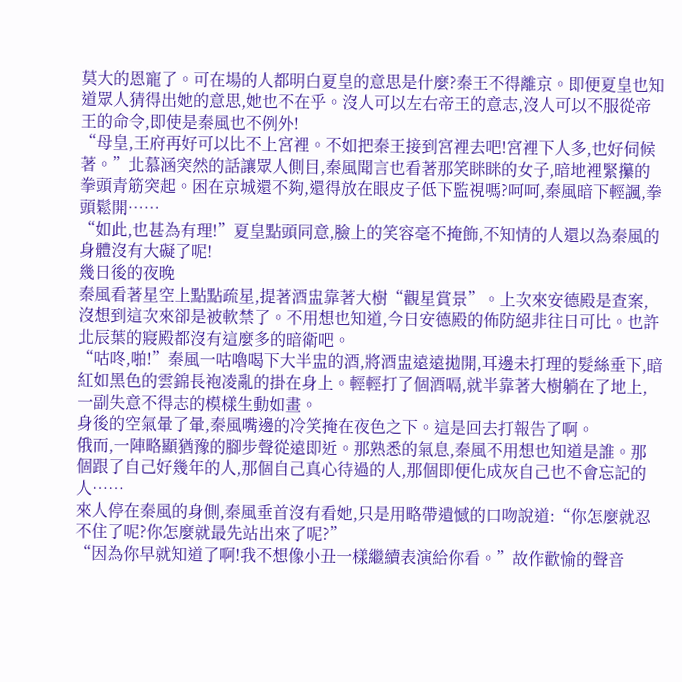莫大的恩寵了。可在場的人都明白夏皇的意思是什麼?秦王不得離京。即便夏皇也知道眾人猜得出她的意思,她也不在乎。沒人可以左右帝王的意志,沒人可以不服從帝王的命令,即使是秦風也不例外!
“母皇,王府再好可以比不上宮裡。不如把秦王接到宮裡去吧!宮裡下人多,也好伺候著。”北慕涵突然的話讓眾人側目,秦風聞言也看著那笑眯眯的女子,暗地裡緊攥的拳頭青筋突起。困在京城還不夠,還得放在眼皮子低下監視嗎?呵呵,秦風暗下輕諷,拳頭鬆開……
“如此,也甚為有理!”夏皇點頭同意,臉上的笑容毫不掩飾,不知情的人還以為秦風的身體沒有大礙了呢!
幾日後的夜晚
秦風看著星空上點點疏星,提著酒盅靠著大樹“觀星賞景”。上次來安德殿是查案,沒想到這次來卻是被軟禁了。不用想也知道,今日安德殿的佈防絕非往日可比。也許北辰葉的寢殿都沒有這麼多的暗衛吧。
“咕咚,啪!”秦風一咕嚕喝下大半盅的酒,將酒盅遠遠拋開,耳邊未打理的髮絲垂下,暗紅如黑色的雲錦長袍凌亂的掛在身上。輕輕打了個酒嗝,就半靠著大樹躺在了地上,一副失意不得志的模樣生動如畫。
身後的空氣暈了暈,秦風嘴邊的冷笑掩在夜色之下。這是回去打報告了啊。
俄而,一陣略顯猶豫的腳步聲從遠即近。那熟悉的氣息,秦風不用想也知道是誰。那個跟了自己好幾年的人,那個自己真心待過的人,那個即便化成灰自己也不會忘記的人……
來人停在秦風的身側,秦風垂首沒有看她,只是用略帶遺憾的口吻說道:“你怎麼就忍不住了呢?你怎麼就最先站出來了呢?”
“因為你早就知道了啊!我不想像小丑一樣繼續表演給你看。”故作歡愉的聲音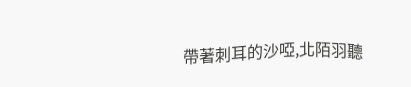帶著刺耳的沙啞,北陌羽聽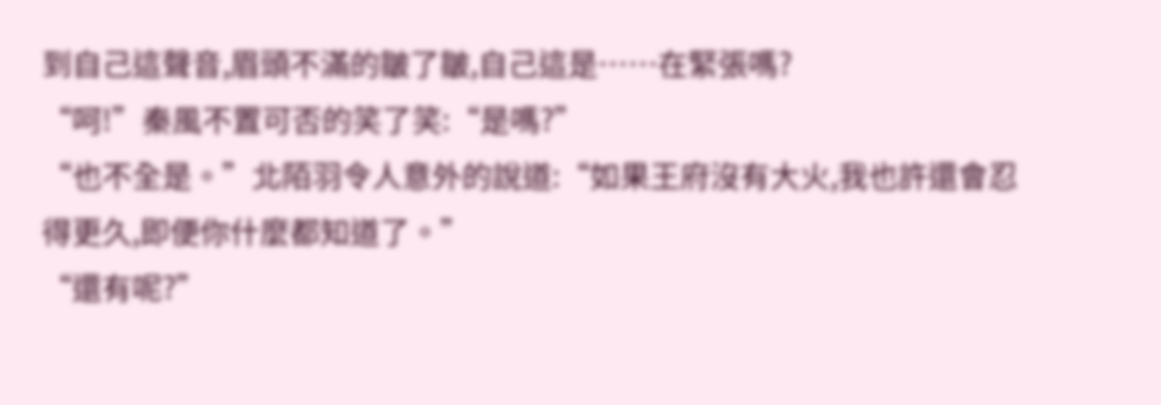到自己這聲音,眉頭不滿的皺了皺,自己這是……在緊張嗎?
“呵!”秦風不置可否的笑了笑:“是嗎?”
“也不全是。”北陌羽令人意外的說道:“如果王府沒有大火,我也許還會忍得更久,即便你什麼都知道了。”
“還有呢?”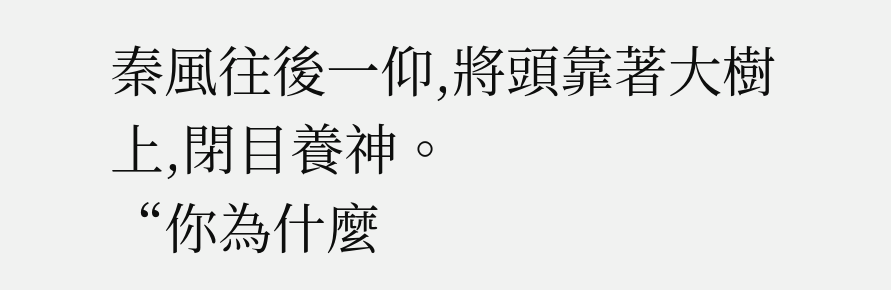秦風往後一仰,將頭靠著大樹上,閉目養神。
“你為什麼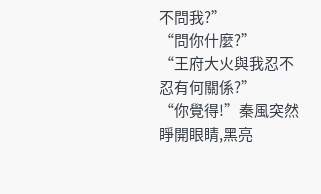不問我?”
“問你什麼?”
“王府大火與我忍不忍有何關係?”
“你覺得!”秦風突然睜開眼睛,黑亮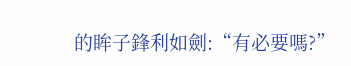的眸子鋒利如劍:“有必要嗎?”